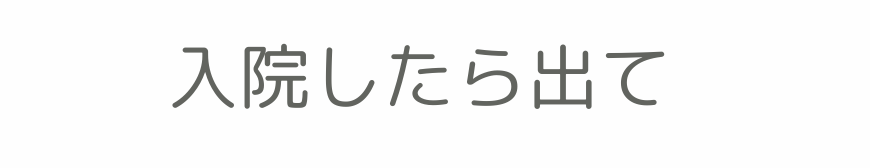入院したら出て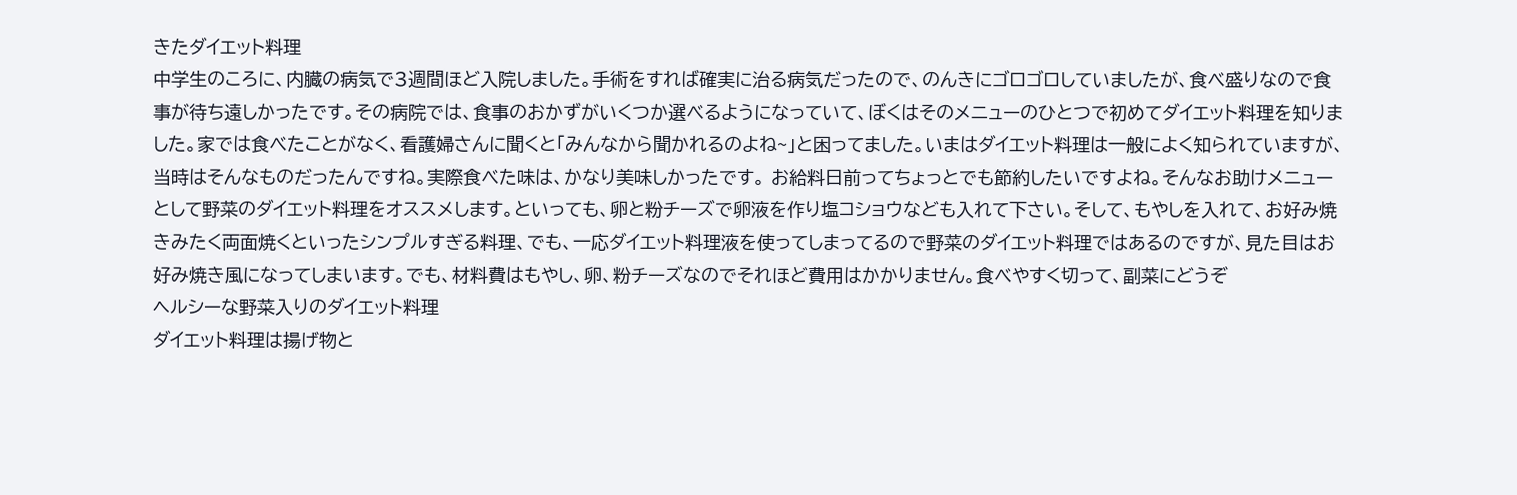きたダイエット料理
中学生のころに、内臓の病気で3週間ほど入院しました。手術をすれば確実に治る病気だったので、のんきにゴロゴロしていましたが、食べ盛りなので食事が待ち遠しかったです。その病院では、食事のおかずがいくつか選べるようになっていて、ぼくはそのメニューのひとつで初めてダイエット料理を知りました。家では食べたことがなく、看護婦さんに聞くと「みんなから聞かれるのよね~」と困ってました。いまはダイエット料理は一般によく知られていますが、当時はそんなものだったんですね。実際食べた味は、かなり美味しかったです。 お給料日前ってちょっとでも節約したいですよね。そんなお助けメニューとして野菜のダイエット料理をオススメします。といっても、卵と粉チーズで卵液を作り塩コショウなども入れて下さい。そして、もやしを入れて、お好み焼きみたく両面焼くといったシンプルすぎる料理、でも、一応ダイエット料理液を使ってしまってるので野菜のダイエット料理ではあるのですが、見た目はお好み焼き風になってしまいます。でも、材料費はもやし、卵、粉チーズなのでそれほど費用はかかりません。食べやすく切って、副菜にどうぞ
ヘルシーな野菜入りのダイエット料理
ダイエット料理は揚げ物と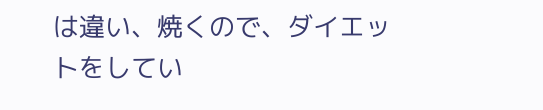は違い、焼くので、ダイエットをしてい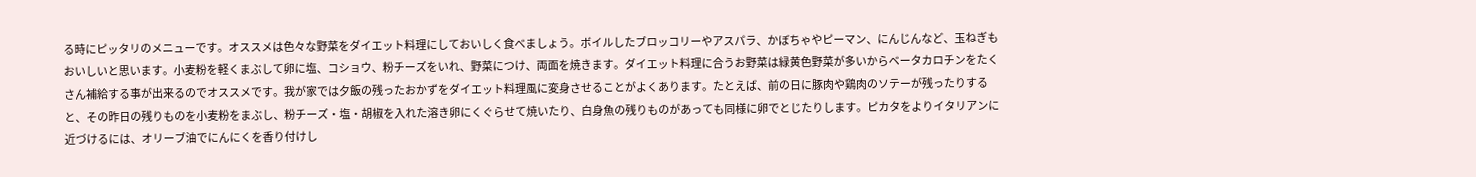る時にピッタリのメニューです。オススメは色々な野菜をダイエット料理にしておいしく食べましょう。ボイルしたブロッコリーやアスパラ、かぼちゃやピーマン、にんじんなど、玉ねぎもおいしいと思います。小麦粉を軽くまぶして卵に塩、コショウ、粉チーズをいれ、野菜につけ、両面を焼きます。ダイエット料理に合うお野菜は緑黄色野菜が多いからベータカロチンをたくさん補給する事が出来るのでオススメです。我が家では夕飯の残ったおかずをダイエット料理風に変身させることがよくあります。たとえば、前の日に豚肉や鶏肉のソテーが残ったりすると、その昨日の残りものを小麦粉をまぶし、粉チーズ・塩・胡椒を入れた溶き卵にくぐらせて焼いたり、白身魚の残りものがあっても同様に卵でとじたりします。ピカタをよりイタリアンに近づけるには、オリーブ油でにんにくを香り付けし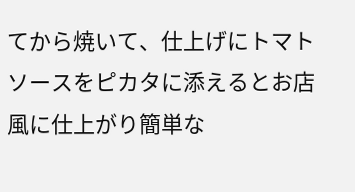てから焼いて、仕上げにトマトソースをピカタに添えるとお店風に仕上がり簡単な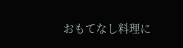おもてなし料理に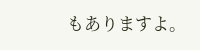もありますよ。